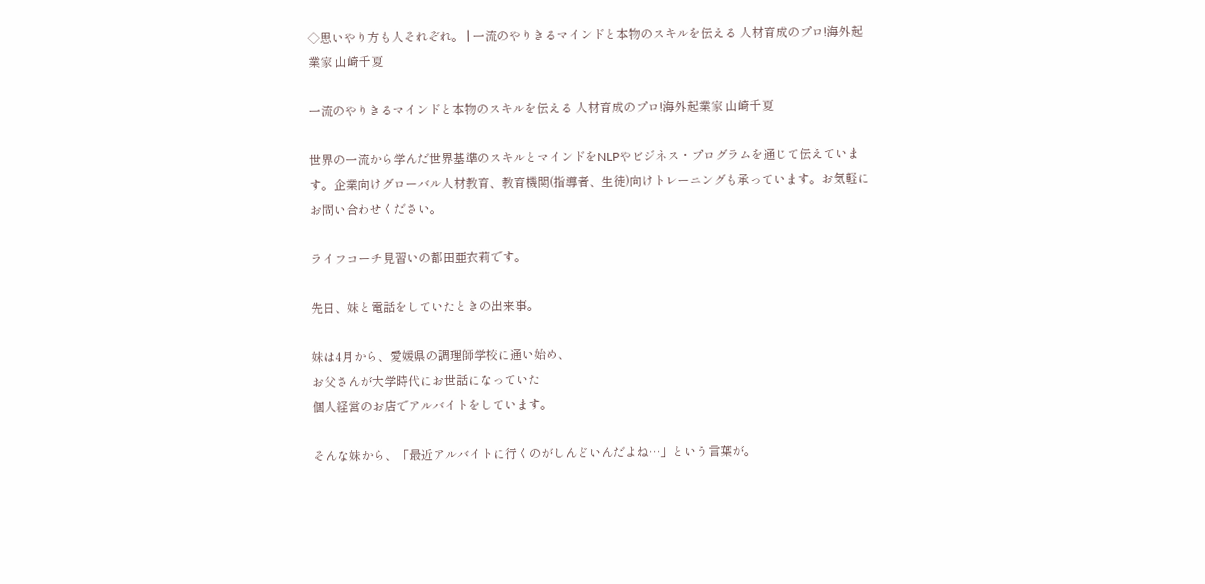◇思いやり方も人それぞれ。 | 一流のやりきるマインドと本物のスキルを伝える 人材育成のプロ!海外起業家 山崎千夏

一流のやりきるマインドと本物のスキルを伝える 人材育成のプロ!海外起業家 山崎千夏

世界の一流から学んだ世界基準のスキルとマインドをNLPやビジネス・プログラムを通じて伝えています。企業向けグローバル人材教育、教育機関(指導者、生徒)向けトレーニングも承っています。お気軽にお問い合わせください。

ライフコーチ見習いの都田亜衣莉です。

先日、妹と電話をしていたときの出来事。

妹は4月から、愛媛県の調理師学校に通い始め、
お父さんが大学時代にお世話になっていた
個人経営のお店でアルバイトをしています。

そんな妹から、「最近アルバイトに行くのがしんどいんだよね…」という言葉が。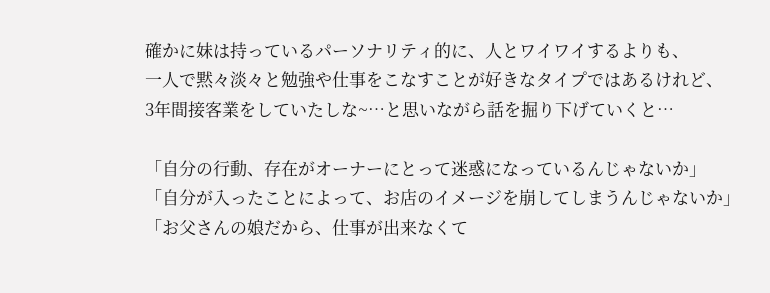確かに妹は持っているパーソナリティ的に、人とワイワイするよりも、
一人で黙々淡々と勉強や仕事をこなすことが好きなタイプではあるけれど、
3年間接客業をしていたしな~…と思いながら話を掘り下げていくと…

「自分の行動、存在がオーナーにとって迷惑になっているんじゃないか」
「自分が入ったことによって、お店のイメージを崩してしまうんじゃないか」
「お父さんの娘だから、仕事が出来なくて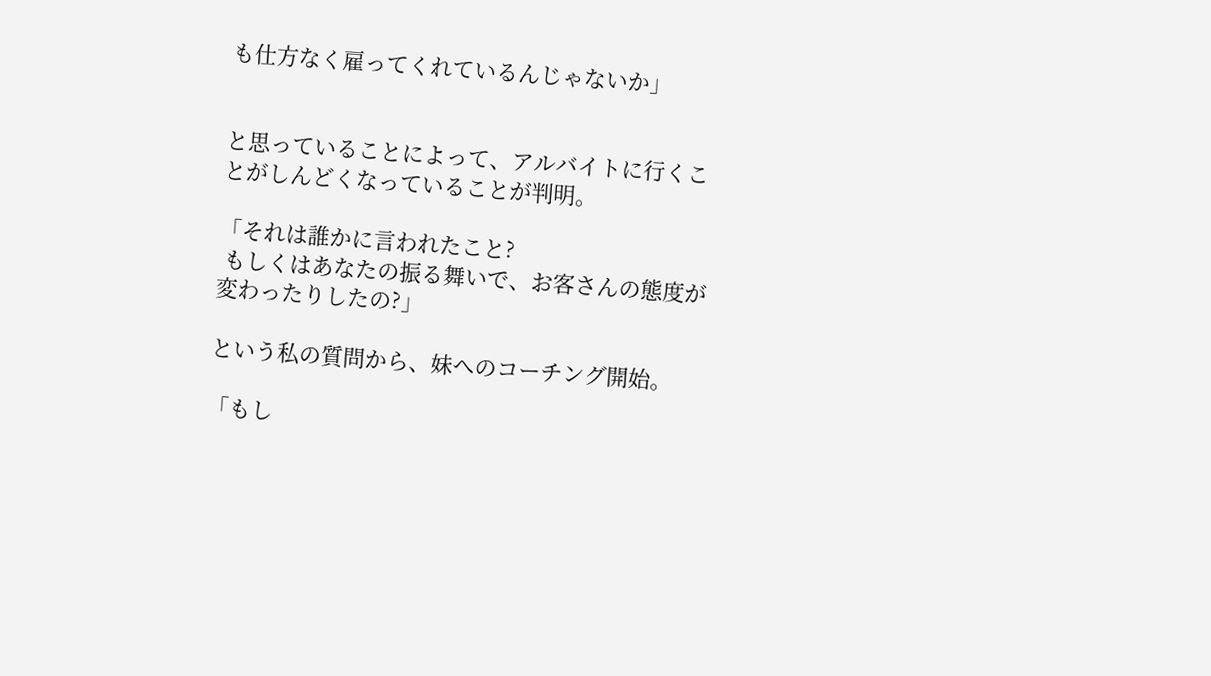も仕方なく雇ってくれているんじゃないか」


と思っていることによって、アルバイトに行くことがしんどくなっていることが判明。

「それは誰かに言われたこと?
 もしくはあなたの振る舞いで、お客さんの態度が変わったりしたの?」

という私の質問から、妹へのコーチング開始。

「もし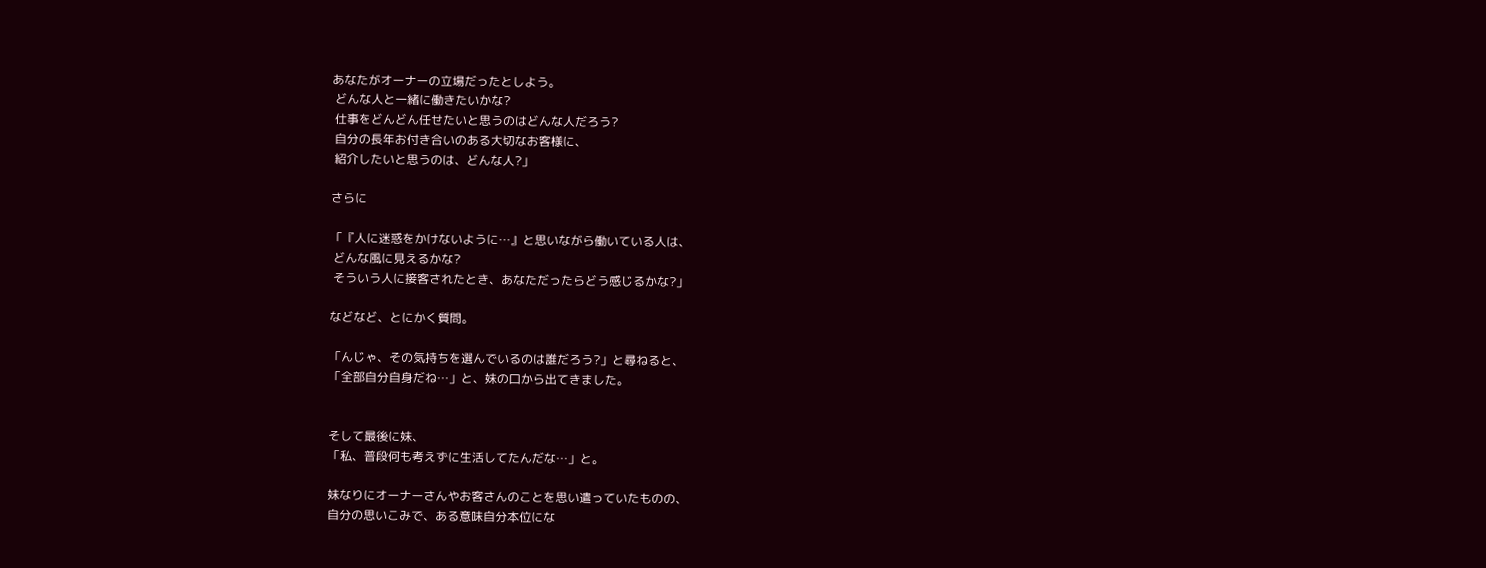あなたがオーナーの立場だったとしよう。
 どんな人と一緒に働きたいかな?
 仕事をどんどん任せたいと思うのはどんな人だろう?
 自分の長年お付き合いのある大切なお客様に、
 紹介したいと思うのは、どんな人?」

さらに

「『人に迷惑をかけないように…』と思いながら働いている人は、
 どんな風に見えるかな?
 そういう人に接客されたとき、あなただったらどう感じるかな?」

などなど、とにかく質問。

「んじゃ、その気持ちを選んでいるのは誰だろう?」と尋ねると、
「全部自分自身だね…」と、妹の口から出てきました。


そして最後に妹、
「私、普段何も考えずに生活してたんだな…」と。

妹なりにオーナーさんやお客さんのことを思い遣っていたものの、
自分の思いこみで、ある意味自分本位にな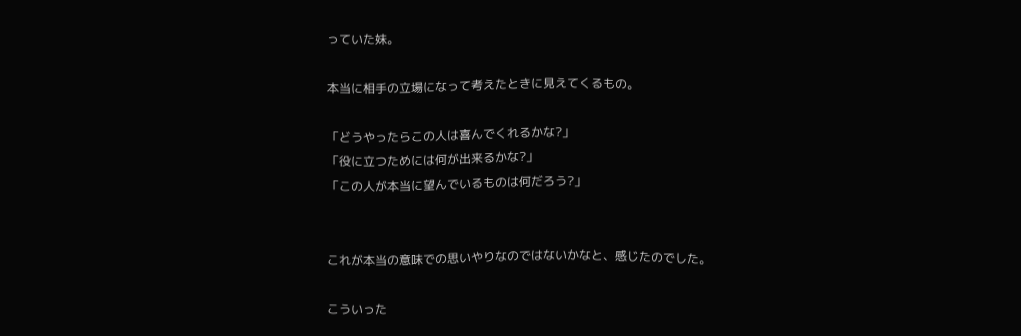っていた妹。

本当に相手の立場になって考えたときに見えてくるもの。

「どうやったらこの人は喜んでくれるかな?」
「役に立つためには何が出来るかな?」
「この人が本当に望んでいるものは何だろう?」


これが本当の意味での思いやりなのではないかなと、感じたのでした。

こういった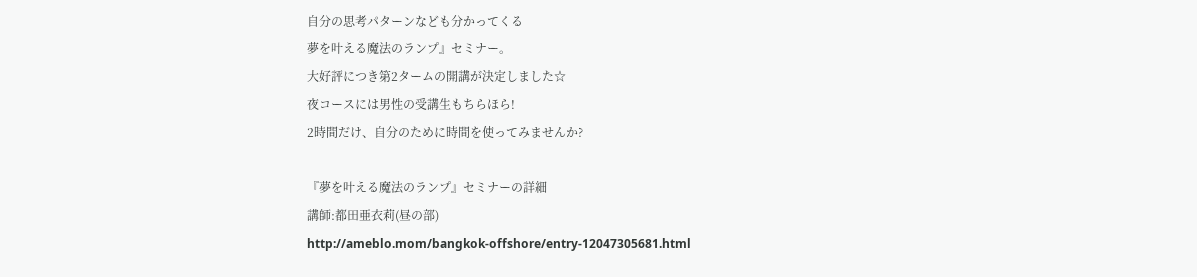自分の思考パターンなども分かってくる
夢を叶える魔法のランプ』セミナー。
大好評につき第2タームの開講が決定しました☆
夜コースには男性の受講生もちらほら!
2時間だけ、自分のために時間を使ってみませんか?

『夢を叶える魔法のランプ』セミナーの詳細
講師:都田亜衣莉(昼の部)
http://ameblo.mom/bangkok-offshore/entry-12047305681.html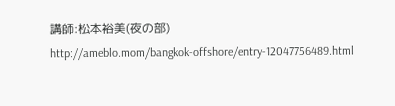講師:松本裕美(夜の部)
http://ameblo.mom/bangkok-offshore/entry-12047756489.html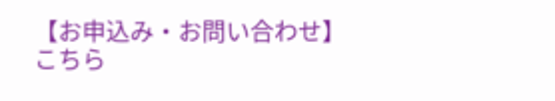【お申込み・お問い合わせ】
こちら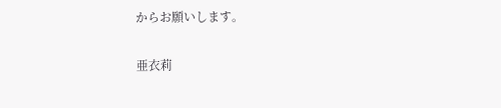からお願いします。


亜衣莉